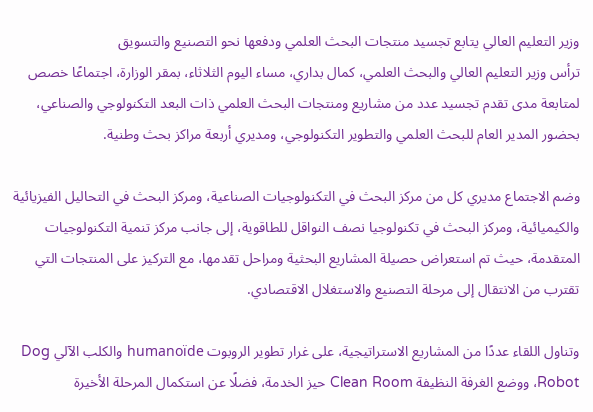وزير التعليم العالي يتابع تجسيد منتجات البحث العلمي ودفعها نحو التصنيع والتسويق
ترأس وزير التعليم العالي والبحث العلمي، كمال بداري، مساء اليوم الثلاثاء، بمقر الوزارة، اجتماعًا خصص لمتابعة مدى تقدم تجسيد عدد من مشاريع ومنتجات البحث العلمي ذات البعد التكنولوجي والصناعي، بحضور المدير العام للبحث العلمي والتطوير التكنولوجي، ومديري أربعة مراكز بحث وطنية.

وضم الاجتماع مديري كل من مركز البحث في التكنولوجيات الصناعية، ومركز البحث في التحاليل الفيزيائية والكيميائية، ومركز البحث في تكنولوجيا نصف النواقل للطاقوية، إلى جانب مركز تنمية التكنولوجيات المتقدمة، حيث تم استعراض حصيلة المشاريع البحثية ومراحل تقدمها، مع التركيز على المنتجات التي تقترب من الانتقال إلى مرحلة التصنيع والاستغلال الاقتصادي.

وتناول اللقاء عددًا من المشاريع الاستراتيجية، على غرار تطوير الروبوت humanoïde والكلب الآلي Dog Robot، ووضع الغرفة النظيفة Clean Room حيز الخدمة، فضلًا عن استكمال المرحلة الأخيرة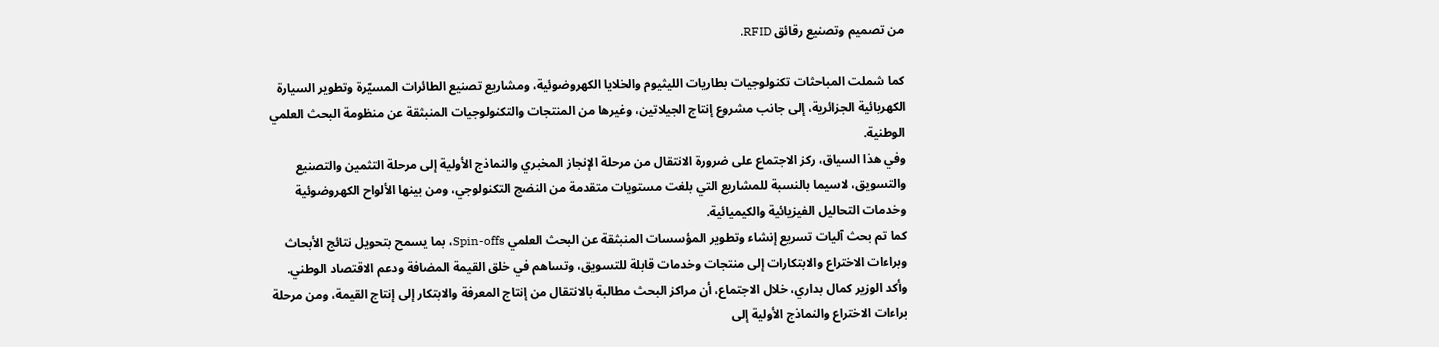من تصميم وتصنيع رقائق RFID.

كما شملت المباحثات تكنولوجيات بطاريات الليثيوم والخلايا الكهروضوئية، ومشاريع تصنيع الطائرات المسيّرة وتطوير السيارة الكهربائية الجزائرية، إلى جانب مشروع إنتاج الجيلاتين، وغيرها من المنتجات والتكنولوجيات المنبثقة عن منظومة البحث العلمي الوطنية.
وفي هذا السياق، ركز الاجتماع على ضرورة الانتقال من مرحلة الإنجاز المخبري والنماذج الأولية إلى مرحلة التثمين والتصنيع والتسويق، لاسيما بالنسبة للمشاريع التي بلغت مستويات متقدمة من النضج التكنولوجي، ومن بينها الألواح الكهروضوئية وخدمات التحاليل الفيزيائية والكيميائية.
كما تم بحث آليات تسريع إنشاء وتطوير المؤسسات المنبثقة عن البحث العلمي Spin-offs، بما يسمح بتحويل نتائج الأبحاث وبراءات الاختراع والابتكارات إلى منتجات وخدمات قابلة للتسويق، وتساهم في خلق القيمة المضافة ودعم الاقتصاد الوطني.
وأكد الوزير كمال بداري، خلال الاجتماع، أن مراكز البحث مطالبة بالانتقال من إنتاج المعرفة والابتكار إلى إنتاج القيمة، ومن مرحلة براءات الاختراع والنماذج الأولية إلى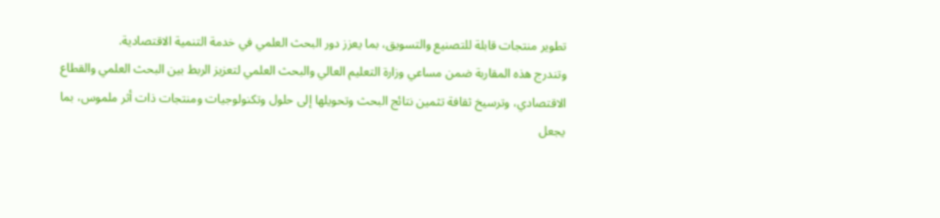تطوير منتجات قابلة للتصنيع والتسويق، بما يعزز دور البحث العلمي في خدمة التنمية الاقتصادية.
وتندرج هذه المقاربة ضمن مساعي وزارة التعليم العالي والبحث العلمي لتعزيز الربط بين البحث العلمي والقطاع الاقتصادي، وترسيخ ثقافة تثمين نتائج البحث وتحويلها إلى حلول وتكنولوجيات ومنتجات ذات أثر ملموس، بما يجعل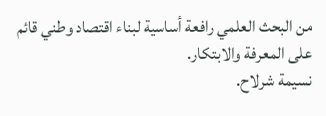من البحث العلمي رافعة أساسية لبناء اقتصاد وطني قائم على المعرفة والابتكار.
نسيمة شرلاح.